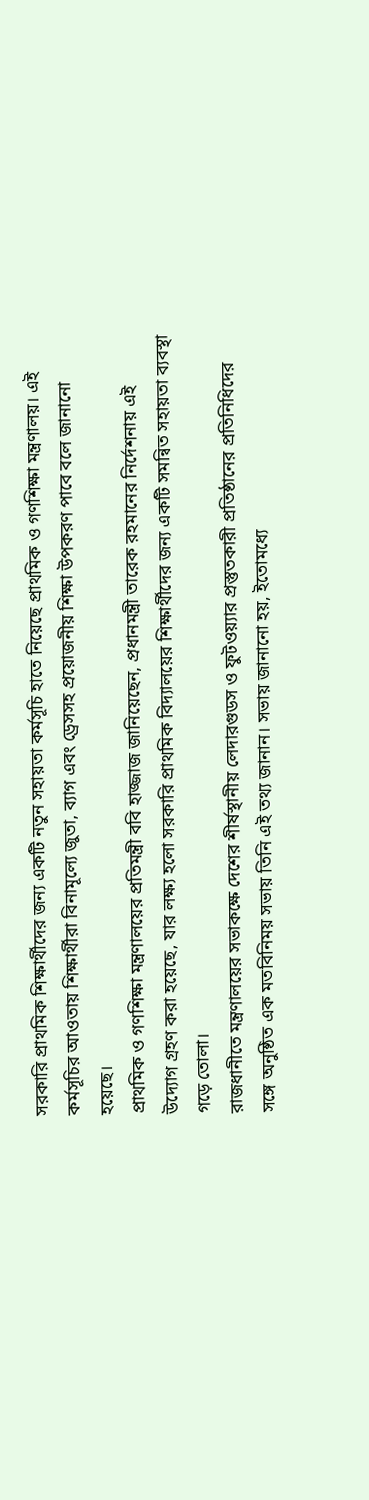সরকারি প্রাথমিক শিক্ষার্থীদের জন্য একটি নতুন সহায়তা কর্মসূচি হাতে নিয়েছে প্রাথমিক ও গণশিক্ষা মন্ত্রণালয়। এই কর্মসূচির আওতায় শিক্ষার্থীরা বিনামূল্যে জুতা, ব্যাগ এবং ড্রেসসহ প্রয়োজনীয় শিক্ষা উপকরণ পাবে বলে জানানো হয়েছে।
প্রাথমিক ও গণশিক্ষা মন্ত্রণালয়ের প্রতিমন্ত্রী ববি হাজ্জাজ জানিয়েছেন, প্রধানমন্ত্রী তারেক রহমানের নির্দেশনায় এই উদ্যোগ গ্রহণ করা হয়েছে, যার লক্ষ্য হলো সরকারি প্রাথমিক বিদ্যালয়ের শিক্ষার্থীদের জন্য একটি সমন্বিত সহায়তা ব্যবস্থা গড়ে তোলা।
রাজধানীতে মন্ত্রণালয়ের সভাকক্ষে দেশের শীর্ষস্থানীয় লেদারগুডস ও ফুটওয়্যার প্রস্তুতকারী প্রতিষ্ঠানের প্রতিনিধিদের সঙ্গে অনুষ্ঠিত এক মতবিনিময় সভায় তিনি এই তথ্য জানান। সভায় জানানো হয়, ইতোমধ্যে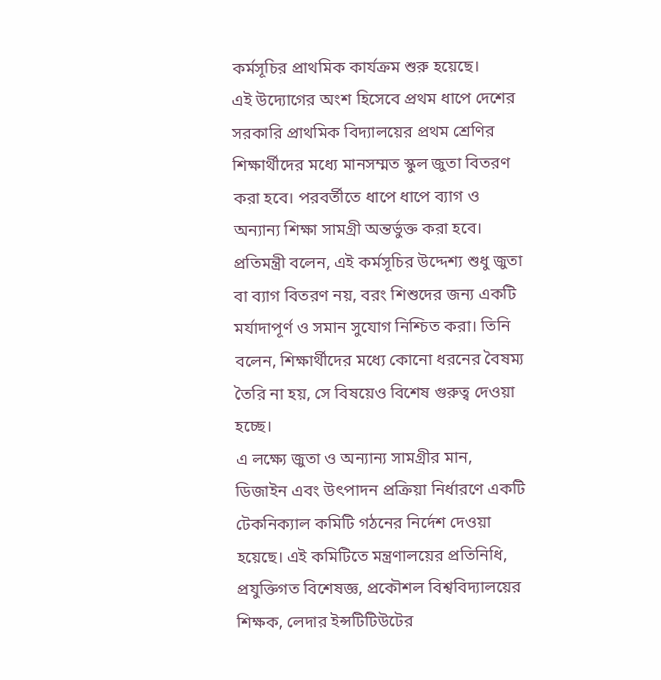কর্মসূচির প্রাথমিক কার্যক্রম শুরু হয়েছে।
এই উদ্যোগের অংশ হিসেবে প্রথম ধাপে দেশের সরকারি প্রাথমিক বিদ্যালয়ের প্রথম শ্রেণির শিক্ষার্থীদের মধ্যে মানসম্মত স্কুল জুতা বিতরণ করা হবে। পরবর্তীতে ধাপে ধাপে ব্যাগ ও অন্যান্য শিক্ষা সামগ্রী অন্তর্ভুক্ত করা হবে।
প্রতিমন্ত্রী বলেন, এই কর্মসূচির উদ্দেশ্য শুধু জুতা বা ব্যাগ বিতরণ নয়, বরং শিশুদের জন্য একটি মর্যাদাপূর্ণ ও সমান সুযোগ নিশ্চিত করা। তিনি বলেন, শিক্ষার্থীদের মধ্যে কোনো ধরনের বৈষম্য তৈরি না হয়, সে বিষয়েও বিশেষ গুরুত্ব দেওয়া হচ্ছে।
এ লক্ষ্যে জুতা ও অন্যান্য সামগ্রীর মান, ডিজাইন এবং উৎপাদন প্রক্রিয়া নির্ধারণে একটি টেকনিক্যাল কমিটি গঠনের নির্দেশ দেওয়া হয়েছে। এই কমিটিতে মন্ত্রণালয়ের প্রতিনিধি, প্রযুক্তিগত বিশেষজ্ঞ, প্রকৌশল বিশ্ববিদ্যালয়ের শিক্ষক, লেদার ইন্সটিটিউটের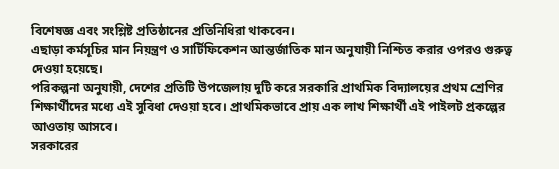বিশেষজ্ঞ এবং সংশ্লিষ্ট প্রতিষ্ঠানের প্রতিনিধিরা থাকবেন।
এছাড়া কর্মসূচির মান নিয়ন্ত্রণ ও সার্টিফিকেশন আন্তর্জাতিক মান অনুযায়ী নিশ্চিত করার ওপরও গুরুত্ব দেওয়া হয়েছে।
পরিকল্পনা অনুযায়ী, দেশের প্রতিটি উপজেলায় দুটি করে সরকারি প্রাথমিক বিদ্যালয়ের প্রথম শ্রেণির শিক্ষার্থীদের মধ্যে এই সুবিধা দেওয়া হবে। প্রাথমিকভাবে প্রায় এক লাখ শিক্ষার্থী এই পাইলট প্রকল্পের আওতায় আসবে।
সরকারের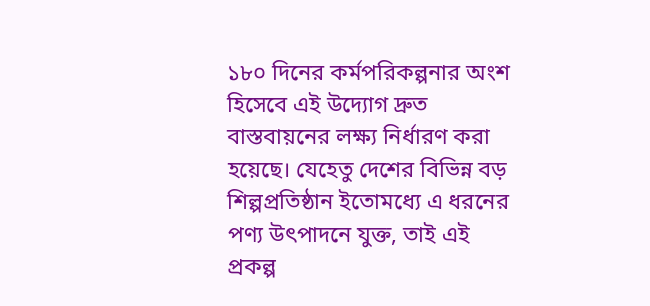১৮০ দিনের কর্মপরিকল্পনার অংশ হিসেবে এই উদ্যোগ দ্রুত বাস্তবায়নের লক্ষ্য নির্ধারণ করা হয়েছে। যেহেতু দেশের বিভিন্ন বড় শিল্পপ্রতিষ্ঠান ইতোমধ্যে এ ধরনের পণ্য উৎপাদনে যুক্ত, তাই এই প্রকল্প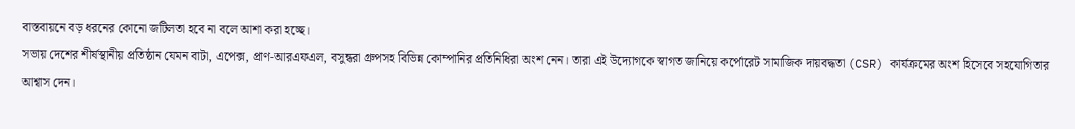বাস্তবায়নে বড় ধরনের কোনো জটিলতা হবে না বলে আশা করা হচ্ছে।
সভায় দেশের শীর্ষস্থানীয় প্রতিষ্ঠান যেমন বাটা, এপেক্স, প্রাণ-আরএফএল, বসুন্ধরা গ্রুপসহ বিভিন্ন কোম্পানির প্রতিনিধিরা অংশ নেন। তারা এই উদ্যোগকে স্বাগত জানিয়ে কর্পোরেট সামাজিক দায়বদ্ধতা (CSR) কার্যক্রমের অংশ হিসেবে সহযোগিতার আশ্বাস দেন।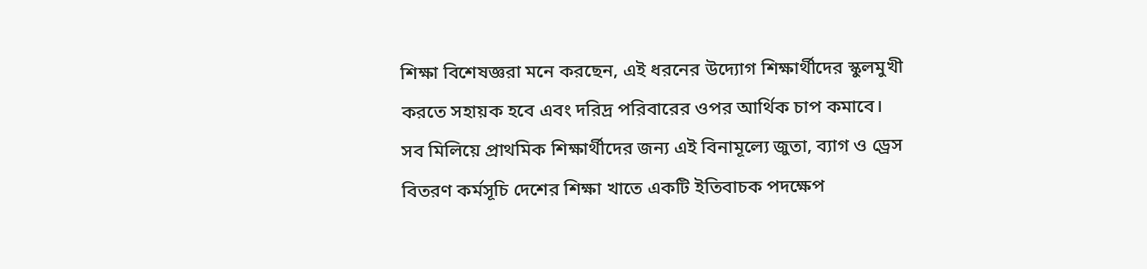শিক্ষা বিশেষজ্ঞরা মনে করছেন, এই ধরনের উদ্যোগ শিক্ষার্থীদের স্কুলমুখী করতে সহায়ক হবে এবং দরিদ্র পরিবারের ওপর আর্থিক চাপ কমাবে।
সব মিলিয়ে প্রাথমিক শিক্ষার্থীদের জন্য এই বিনামূল্যে জুতা, ব্যাগ ও ড্রেস বিতরণ কর্মসূচি দেশের শিক্ষা খাতে একটি ইতিবাচক পদক্ষেপ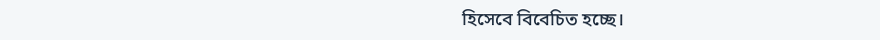হিসেবে বিবেচিত হচ্ছে।